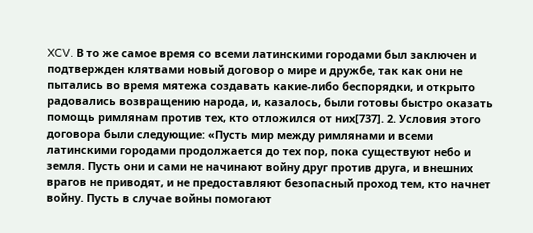XCV. В то же самое время со всеми латинскими городами был заключен и подтвержден клятвами новый договор о мире и дружбе, так как они не пытались во время мятежа создавать какие-либо беспорядки, и открыто радовались возвращению народа, и, казалось, были готовы быстро оказать помощь римлянам против тех, кто отложился от них[737]. 2. Условия этого договора были следующие: «Пусть мир между римлянами и всеми латинскими городами продолжается до тех пор, пока существуют небо и земля. Пусть они и сами не начинают войну друг против друга, и внешних врагов не приводят, и не предоставляют безопасный проход тем, кто начнет войну. Пусть в случае войны помогают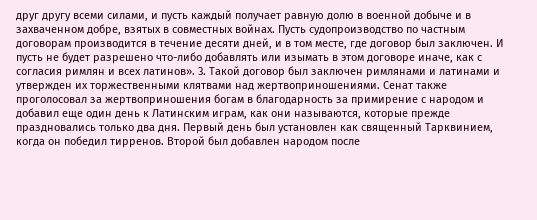друг другу всеми силами, и пусть каждый получает равную долю в военной добыче и в захваченном добре, взятых в совместных войнах. Пусть судопроизводство по частным договорам производится в течение десяти дней, и в том месте, где договор был заключен. И пусть не будет разрешено что-либо добавлять или изымать в этом договоре иначе, как с согласия римлян и всех латинов». 3. Такой договор был заключен римлянами и латинами и утвержден их торжественными клятвами над жертвоприношениями. Сенат также проголосовал за жертвоприношения богам в благодарность за примирение с народом и добавил еще один день к Латинским играм, как они называются, которые прежде праздновались только два дня. Первый день был установлен как священный Тарквинием, когда он победил тирренов. Второй был добавлен народом после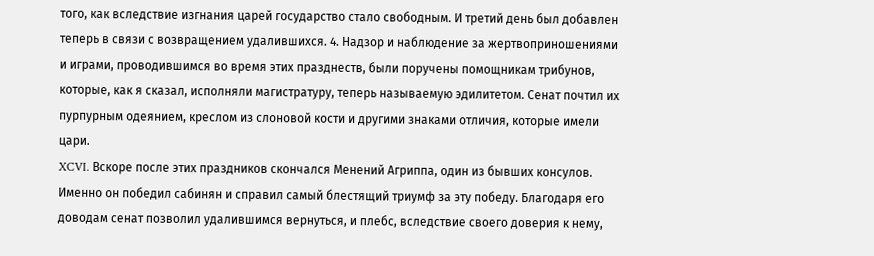того, как вследствие изгнания царей государство стало свободным. И третий день был добавлен теперь в связи с возвращением удалившихся. 4. Надзор и наблюдение за жертвоприношениями и играми, проводившимся во время этих празднеств, были поручены помощникам трибунов, которые, как я сказал, исполняли магистратуру, теперь называемую эдилитетом. Сенат почтил их пурпурным одеянием, креслом из слоновой кости и другими знаками отличия, которые имели цари.
XCVI. Вскоре после этих праздников скончался Менений Агриппа, один из бывших консулов. Именно он победил сабинян и справил самый блестящий триумф за эту победу. Благодаря его доводам сенат позволил удалившимся вернуться, и плебс, вследствие своего доверия к нему,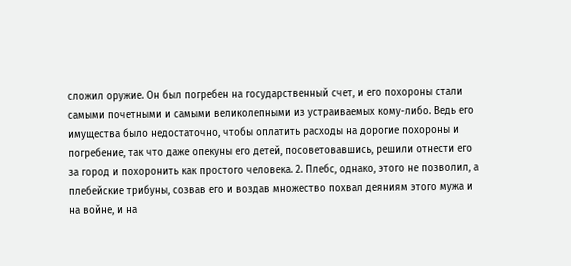сложил оружие. Он был погребен на государственный счет, и его похороны стали самыми почетными и самыми великолепными из устраиваемых кому-либо. Ведь его имущества было недостаточно, чтобы оплатить расходы на дорогие похороны и погребение, так что даже опекуны его детей, посоветовавшись, решили отнести его за город и похоронить как простого человека. 2. Плебс, однако, этого не позволил, а плебейские трибуны, созвав его и воздав множество похвал деяниям этого мужа и на войне, и на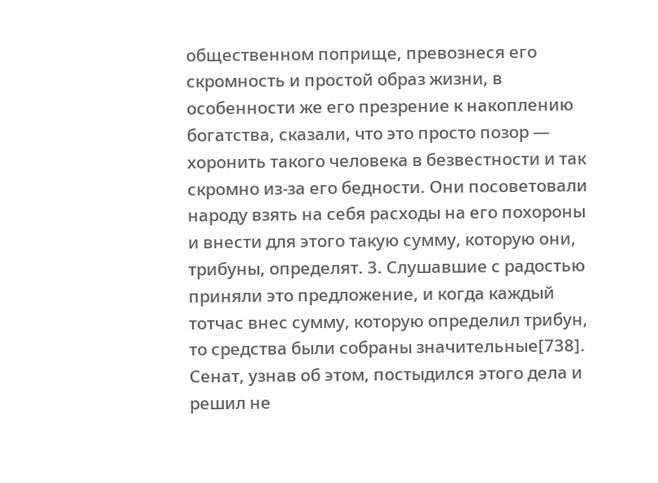общественном поприще, превознеся его скромность и простой образ жизни, в особенности же его презрение к накоплению богатства, сказали, что это просто позор — хоронить такого человека в безвестности и так скромно из-за его бедности. Они посоветовали народу взять на себя расходы на его похороны и внести для этого такую сумму, которую они, трибуны, определят. 3. Слушавшие с радостью приняли это предложение, и когда каждый тотчас внес сумму, которую определил трибун, то средства были собраны значительные[738]. Сенат, узнав об этом, постыдился этого дела и решил не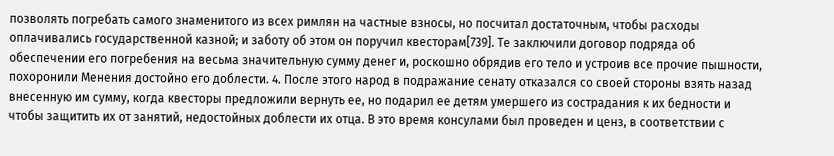позволять погребать самого знаменитого из всех римлян на частные взносы, но посчитал достаточным, чтобы расходы оплачивались государственной казной; и заботу об этом он поручил квесторам[739]. Те заключили договор подряда об обеспечении его погребения на весьма значительную сумму денег и, роскошно обрядив его тело и устроив все прочие пышности, похоронили Менения достойно его доблести. 4. После этого народ в подражание сенату отказался со своей стороны взять назад внесенную им сумму, когда квесторы предложили вернуть ее, но подарил ее детям умершего из сострадания к их бедности и чтобы защитить их от занятий, недостойных доблести их отца. В это время консулами был проведен и ценз, в соответствии с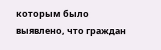которым было выявлено, что граждан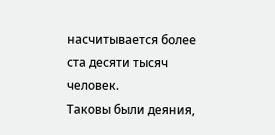насчитывается более ста десяти тысяч человек.
Таковы были деяния,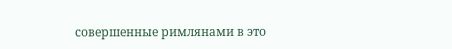совершенные римлянами в это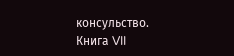консульство.
Книга VII